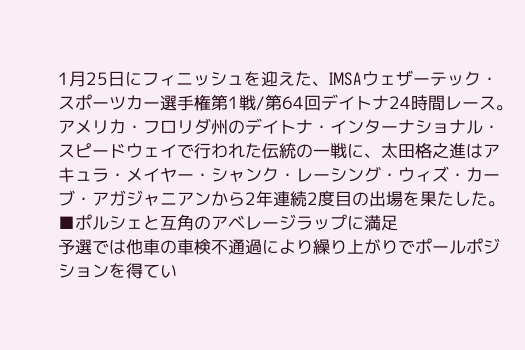1月25日にフィニッシュを迎えた、IMSAウェザーテック・スポーツカー選手権第1戦/第64回デイトナ24時間レース。アメリカ・フロリダ州のデイトナ・インターナショナル・スピードウェイで行われた伝統の一戦に、太田格之進はアキュラ・メイヤー・シャンク・レーシング・ウィズ・カーブ・アガジャニアンから2年連続2度目の出場を果たした。
■ポルシェと互角のアベレージラップに満足
予選では他車の車検不通過により繰り上がりでポールポジションを得てい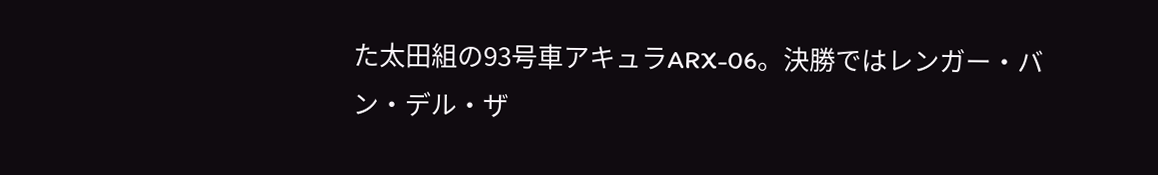た太田組の93号車アキュラARX-06。決勝ではレンガー・バン・デル・ザ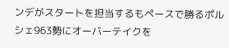ンデがスタートを担当するもペースで勝るポルシェ963勢にオーバーテイクを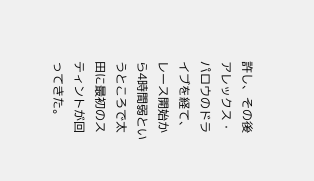許し、その後アレックス・パロウのドライブを経て、レース開始から4時間弱というところで太田に最初のスティントが回ってきた。